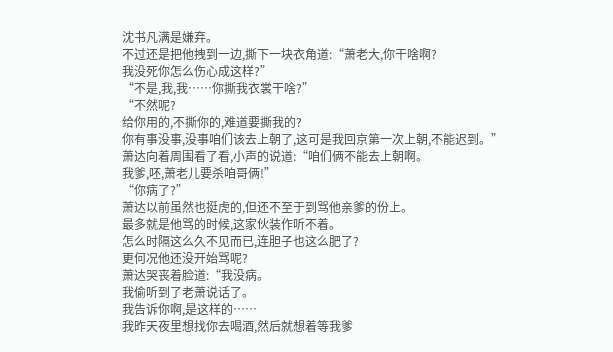沈书凡满是嫌弃。
不过还是把他拽到一边,撕下一块衣角道:“萧老大,你干啥啊?
我没死你怎么伤心成这样?”
“不是,我,我……你撕我衣裳干啥?”
“不然呢?
给你用的,不撕你的,难道要撕我的?
你有事没事,没事咱们该去上朝了,这可是我回京第一次上朝,不能迟到。”
萧达向着周围看了看,小声的说道:“咱们俩不能去上朝啊。
我爹,呸,萧老儿要杀咱哥俩!”
“你病了?”
萧达以前虽然也挺虎的,但还不至于到骂他亲爹的份上。
最多就是他骂的时候,这家伙装作听不着。
怎么时隔这么久不见而已,连胆子也这么肥了?
更何况他还没开始骂呢?
萧达哭丧着脸道:“我没病。
我偷听到了老萧说话了。
我告诉你啊,是这样的……
我昨天夜里想找你去喝酒,然后就想着等我爹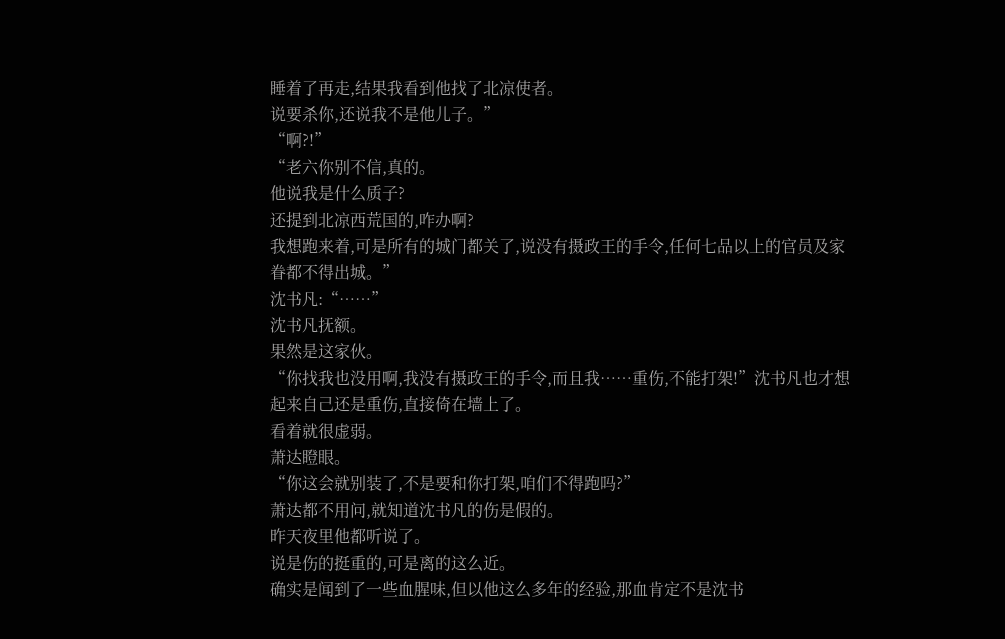睡着了再走,结果我看到他找了北凉使者。
说要杀你,还说我不是他儿子。”
“啊?!”
“老六你别不信,真的。
他说我是什么质子?
还提到北凉西荒国的,咋办啊?
我想跑来着,可是所有的城门都关了,说没有摄政王的手令,任何七品以上的官员及家眷都不得出城。”
沈书凡:“……”
沈书凡抚额。
果然是这家伙。
“你找我也没用啊,我没有摄政王的手令,而且我……重伤,不能打架!”沈书凡也才想起来自己还是重伤,直接倚在墙上了。
看着就很虚弱。
萧达瞪眼。
“你这会就别装了,不是要和你打架,咱们不得跑吗?”
萧达都不用问,就知道沈书凡的伤是假的。
昨天夜里他都听说了。
说是伤的挺重的,可是离的这么近。
确实是闻到了一些血腥味,但以他这么多年的经验,那血肯定不是沈书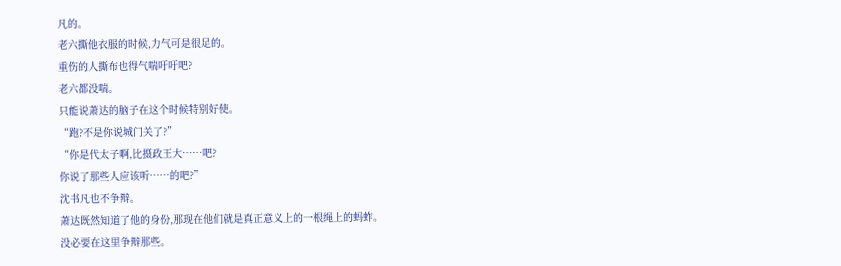凡的。
老六撕他衣服的时候,力气可是很足的。
重伤的人撕布也得气喘吁吁吧?
老六都没喘。
只能说萧达的脑子在这个时候特别好使。
“跑?不是你说城门关了?”
“你是代太子啊,比摄政王大……吧?
你说了那些人应该听……的吧?”
沈书凡也不争辩。
萧达既然知道了他的身份,那现在他们就是真正意义上的一根绳上的蚂蚱。
没必要在这里争辩那些。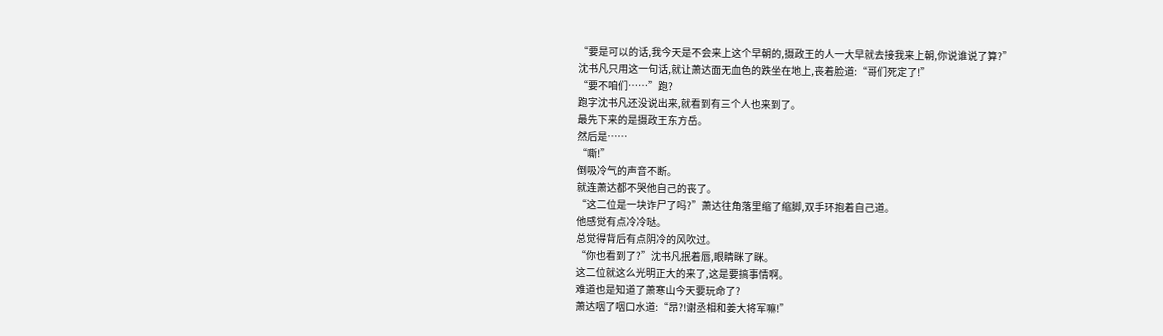“要是可以的话,我今天是不会来上这个早朝的,摄政王的人一大早就去接我来上朝,你说谁说了算?”
沈书凡只用这一句话,就让萧达面无血色的跌坐在地上,丧着脸道:“哥们死定了!”
“要不咱们……”跑?
跑字沈书凡还没说出来,就看到有三个人也来到了。
最先下来的是摄政王东方岳。
然后是……
“嘶!”
倒吸冷气的声音不断。
就连萧达都不哭他自己的丧了。
“这二位是一块诈尸了吗?”萧达往角落里缩了缩脚,双手环抱着自己道。
他感觉有点冷冷哒。
总觉得背后有点阴冷的风吹过。
“你也看到了?”沈书凡抿着唇,眼睛眯了眯。
这二位就这么光明正大的来了,这是要搞事情啊。
难道也是知道了萧寒山今天要玩命了?
萧达咽了咽口水道:“昂?!谢丞相和姜大将军嘛!”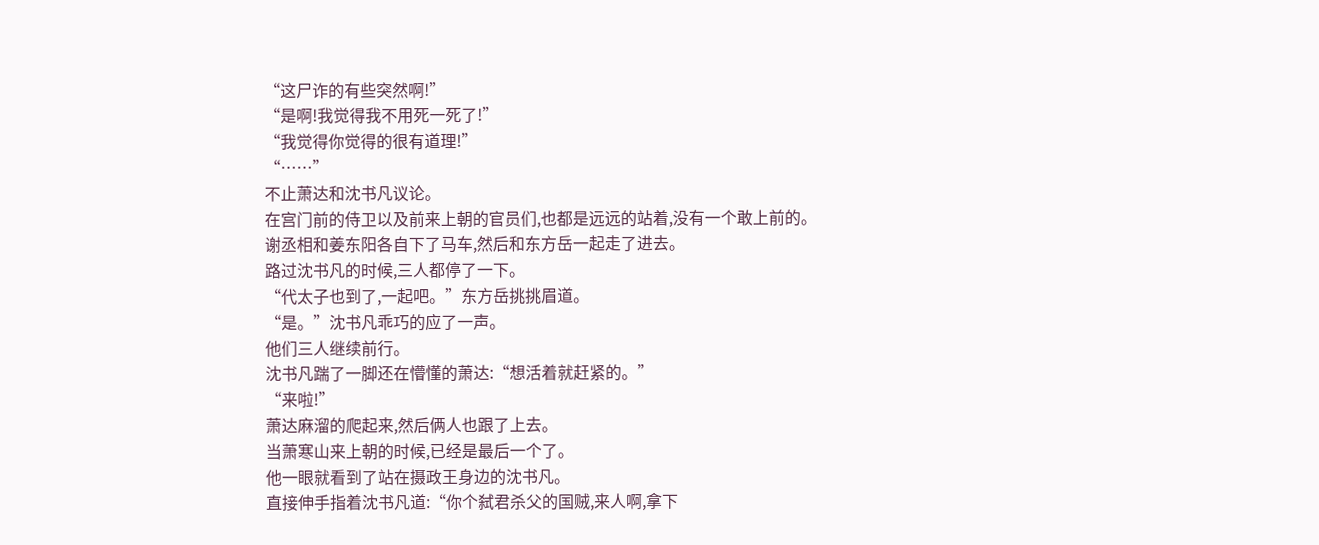“这尸诈的有些突然啊!”
“是啊!我觉得我不用死一死了!”
“我觉得你觉得的很有道理!”
“……”
不止萧达和沈书凡议论。
在宫门前的侍卫以及前来上朝的官员们,也都是远远的站着,没有一个敢上前的。
谢丞相和姜东阳各自下了马车,然后和东方岳一起走了进去。
路过沈书凡的时候,三人都停了一下。
“代太子也到了,一起吧。”东方岳挑挑眉道。
“是。”沈书凡乖巧的应了一声。
他们三人继续前行。
沈书凡踹了一脚还在懵懂的萧达:“想活着就赶紧的。”
“来啦!”
萧达麻溜的爬起来,然后俩人也跟了上去。
当萧寒山来上朝的时候,已经是最后一个了。
他一眼就看到了站在摄政王身边的沈书凡。
直接伸手指着沈书凡道:“你个弑君杀父的国贼,来人啊,拿下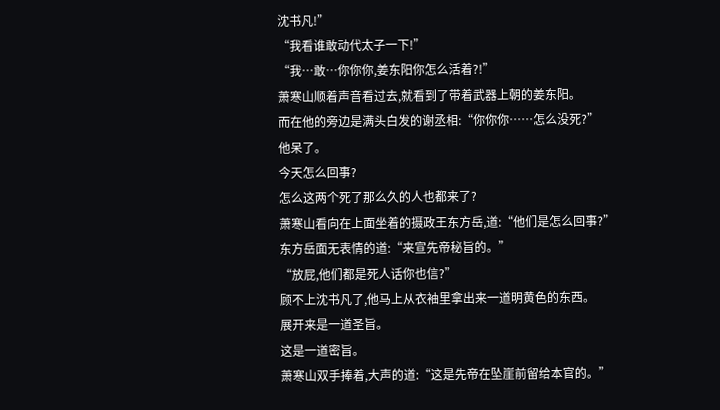沈书凡!”
“我看谁敢动代太子一下!”
“我…敢…你你你,姜东阳你怎么活着?!”
萧寒山顺着声音看过去,就看到了带着武器上朝的姜东阳。
而在他的旁边是满头白发的谢丞相:“你你你……怎么没死?”
他呆了。
今天怎么回事?
怎么这两个死了那么久的人也都来了?
萧寒山看向在上面坐着的摄政王东方岳,道:“他们是怎么回事?”
东方岳面无表情的道:“来宣先帝秘旨的。”
“放屁,他们都是死人话你也信?”
顾不上沈书凡了,他马上从衣袖里拿出来一道明黄色的东西。
展开来是一道圣旨。
这是一道密旨。
萧寒山双手捧着,大声的道:“这是先帝在坠崖前留给本官的。”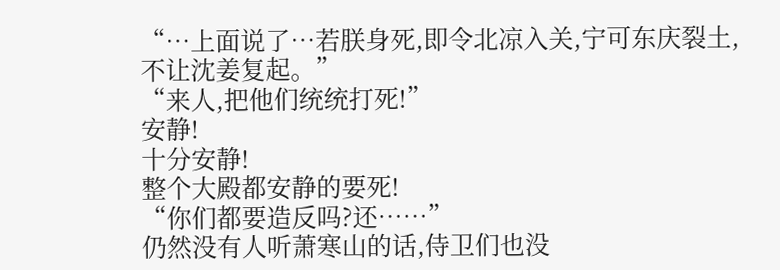“…上面说了…若朕身死,即令北凉入关,宁可东庆裂土,不让沈姜复起。”
“来人,把他们统统打死!”
安静!
十分安静!
整个大殿都安静的要死!
“你们都要造反吗?还……”
仍然没有人听萧寒山的话,侍卫们也没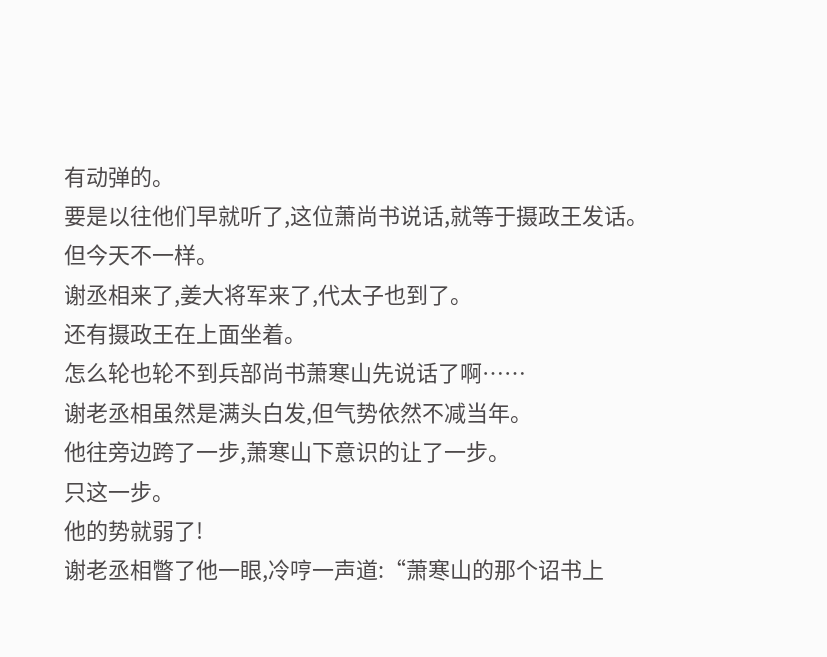有动弹的。
要是以往他们早就听了,这位萧尚书说话,就等于摄政王发话。
但今天不一样。
谢丞相来了,姜大将军来了,代太子也到了。
还有摄政王在上面坐着。
怎么轮也轮不到兵部尚书萧寒山先说话了啊……
谢老丞相虽然是满头白发,但气势依然不减当年。
他往旁边跨了一步,萧寒山下意识的让了一步。
只这一步。
他的势就弱了!
谢老丞相瞥了他一眼,冷哼一声道:“萧寒山的那个诏书上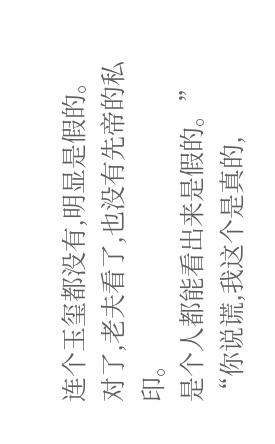连个玉玺都没有,明显是假的。
对了,老夫看了,也没有先帝的私印。
是个人都能看出来是假的。”
“你说谎,我这个是真的,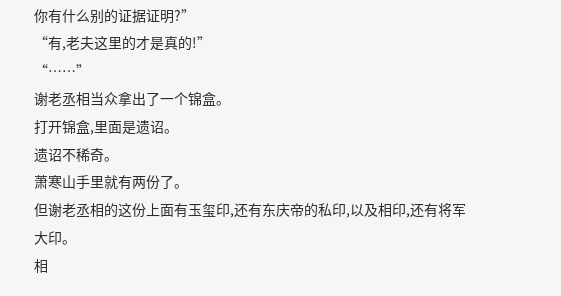你有什么别的证据证明?”
“有,老夫这里的才是真的!”
“……”
谢老丞相当众拿出了一个锦盒。
打开锦盒,里面是遗诏。
遗诏不稀奇。
萧寒山手里就有两份了。
但谢老丞相的这份上面有玉玺印,还有东庆帝的私印,以及相印,还有将军大印。
相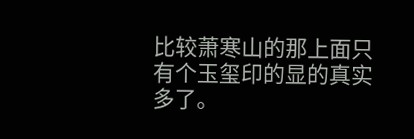比较萧寒山的那上面只有个玉玺印的显的真实多了。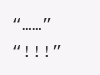“……”
“!!!”